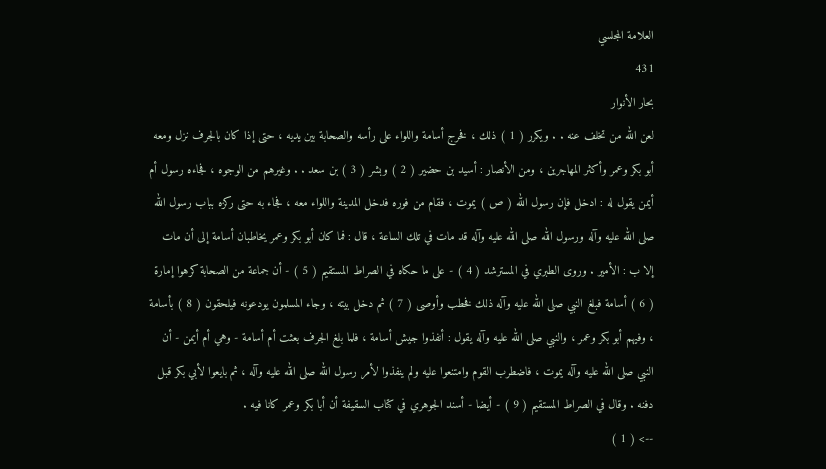العلامة المجلسي
431
بحار الأنوار
لعن الله من تخلف عنه . . ويكرر ( 1 ) ذلك ، فخرج أسامة واللواء على رأسه والصحابة بين يديه ، حتى إذا كان بالجرف نزل ومعه أبو بكر وعمر وأكثر المهاجرين ، ومن الأنصار : أسيد بن حضير ( 2 ) وبشر ( 3 ) بن سعد . . وغيرهم من الوجوه ، فجاءه رسول أم أيمن يقول له : ادخل فإن رسول الله ( ص ) يموت ، فقام من فوره فدخل المدينة واللواء معه ، فجاء به حتى ركزه بباب رسول الله صلى الله عليه وآله ورسول الله صلى الله عليه وآله قد مات في تلك الساعة ، قال : فما كان أبو بكر وعمر يخاطبان أسامة إلى أن مات إلا ب : الأمير . وروى الطبري في المسترشد ( 4 ) - على ما حكاه في الصراط المستقيم ( 5 ) - أن جماعة من الصحابة كرهوا إمارة ( 6 ) أسامة فبلغ النبي صلى الله عليه وآله ذلك فخطب وأوصى ( 7 ) ثم دخل بيته ، وجاء المسلمون يودعونه فيلحقون ( 8 ) بأسامة ، وفيهم أبو بكر وعمر ، والنبي صلى الله عليه وآله يقول : أنفذوا جيش أسامة ، فلما بلغ الجرف بعثت أم أسامة - وهي أم أيمن - أن النبي صلى الله عليه وآله يموت ، فاضطرب القوم وامتنعوا عليه ولم ينفذوا لأمر رسول الله صلى الله عليه وآله ، ثم بايعوا لأبي بكر قبل دفنه . وقال في الصراط المستقيم ( 9 ) - أيضا - أسند الجوهري في كتاب السقيفة أن أبا بكر وعمر كانا فيه .
--> ( 1 )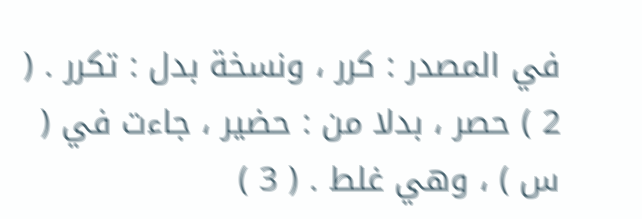في المصدر : كرر ، ونسخة بدل : تكرر . ( 2 ) حصر ، بدلا من : حضير ، جاءت في ( س ) ، وهي غلط . ( 3 )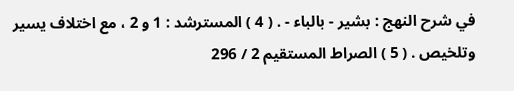في شرح النهج : بشير - بالباء - . ( 4 ) المسترشد : 1 و 2 ، مع اختلاف يسير وتلخيص . ( 5 ) الصراط المستقيم 2 / 296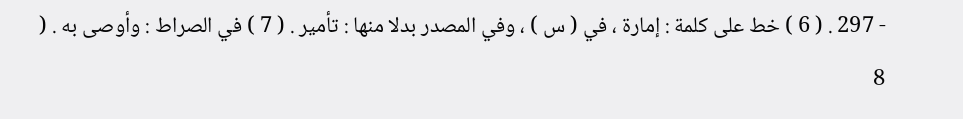- 297 . ( 6 ) خط على كلمة : إمارة ، في ( س ) ، وفي المصدر بدلا منها : تأمير . ( 7 ) في الصراط : وأوصى به . ( 8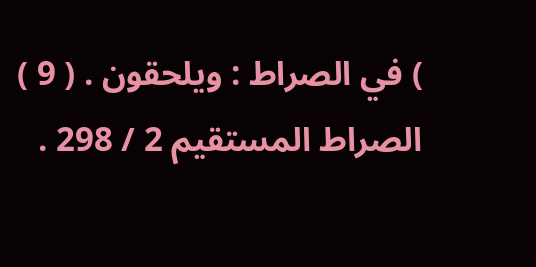) في الصراط : ويلحقون . ( 9 ) الصراط المستقيم 2 / 298 .